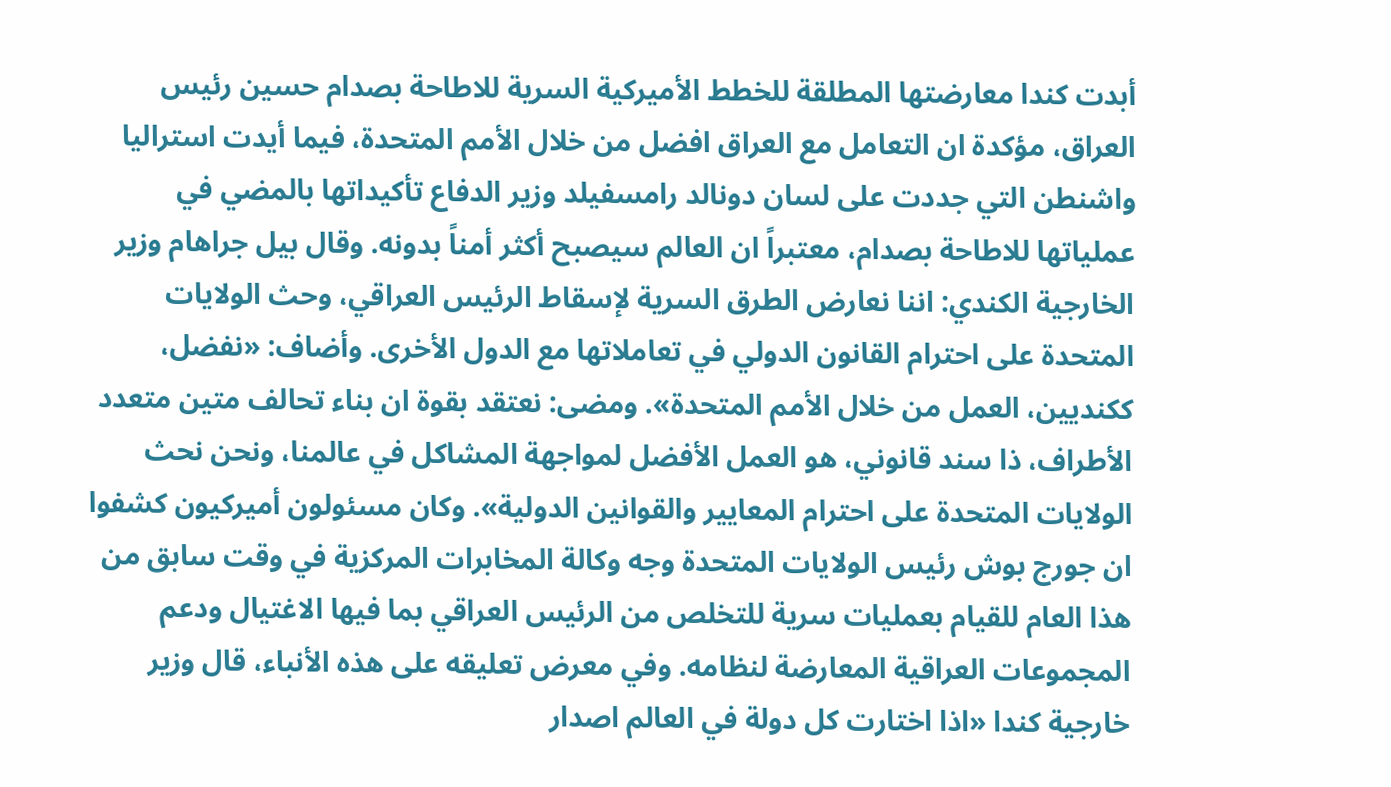أبدت كندا معارضتها المطلقة للخطط الأميركية السرية للاطاحة بصدام حسين رئيس العراق، مؤكدة ان التعامل مع العراق افضل من خلال الأمم المتحدة، فيما أيدت استراليا واشنطن التي جددت على لسان دونالد رامسفيلد وزير الدفاع تأكيداتها بالمضي في عملياتها للاطاحة بصدام، معتبراً ان العالم سيصبح أكثر أمناً بدونه. وقال بيل جراهام وزير الخارجية الكندي: اننا نعارض الطرق السرية لإسقاط الرئيس العراقي، وحث الولايات المتحدة على احترام القانون الدولي في تعاملاتها مع الدول الأخرى. وأضاف: «نفضل، ككنديين، العمل من خلال الأمم المتحدة». ومضى: نعتقد بقوة ان بناء تحالف متين متعدد الأطراف، ذا سند قانوني، هو العمل الأفضل لمواجهة المشاكل في عالمنا، ونحن نحث الولايات المتحدة على احترام المعايير والقوانين الدولية». وكان مسئولون أميركيون كشفوا ان جورج بوش رئيس الولايات المتحدة وجه وكالة المخابرات المركزية في وقت سابق من هذا العام للقيام بعمليات سرية للتخلص من الرئيس العراقي بما فيها الاغتيال ودعم المجموعات العراقية المعارضة لنظامه. وفي معرض تعليقه على هذه الأنباء، قال وزير خارجية كندا «اذا اختارت كل دولة في العالم اصدار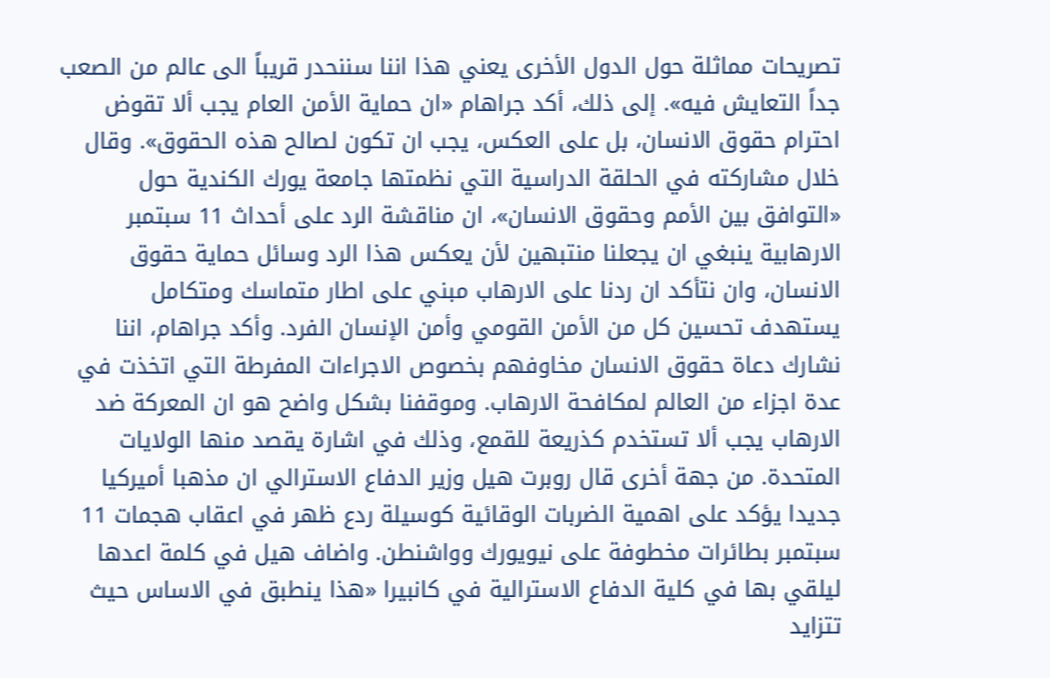تصريحات مماثلة حول الدول الأخرى يعني هذا اننا سننحدر قريباً الى عالم من الصعب جداً التعايش فيه». إلى ذلك، أكد جراهام «ان حماية الأمن العام يجب ألا تقوض احترام حقوق الانسان، بل على العكس، يجب ان تكون لصالح هذه الحقوق». وقال خلال مشاركته في الحلقة الدراسية التي نظمتها جامعة يورك الكندية حول «التوافق بين الأمم وحقوق الانسان»، ان مناقشة الرد على أحداث 11 سبتمبر الارهابية ينبغي ان يجعلنا منتبهين لأن يعكس هذا الرد وسائل حماية حقوق الانسان، وان نتأكد ان ردنا على الارهاب مبني على اطار متماسك ومتكامل يستهدف تحسين كل من الأمن القومي وأمن الإنسان الفرد. وأكد جراهام، اننا نشارك دعاة حقوق الانسان مخاوفهم بخصوص الاجراءات المفرطة التي اتخذت في عدة اجزاء من العالم لمكافحة الارهاب. وموقفنا بشكل واضح هو ان المعركة ضد الارهاب يجب ألا تستخدم كذريعة للقمع، وذلك في اشارة يقصد منها الولايات المتحدة. من جهة أخرى قال روبرت هيل وزير الدفاع الاسترالي ان مذهبا أميركيا جديدا يؤكد على اهمية الضربات الوقائية كوسيلة ردع ظهر في اعقاب هجمات 11 سبتمبر بطائرات مخطوفة على نيويورك وواشنطن. واضاف هيل في كلمة اعدها ليلقي بها في كلية الدفاع الاسترالية في كانبيرا «هذا ينطبق في الاساس حيث تتزايد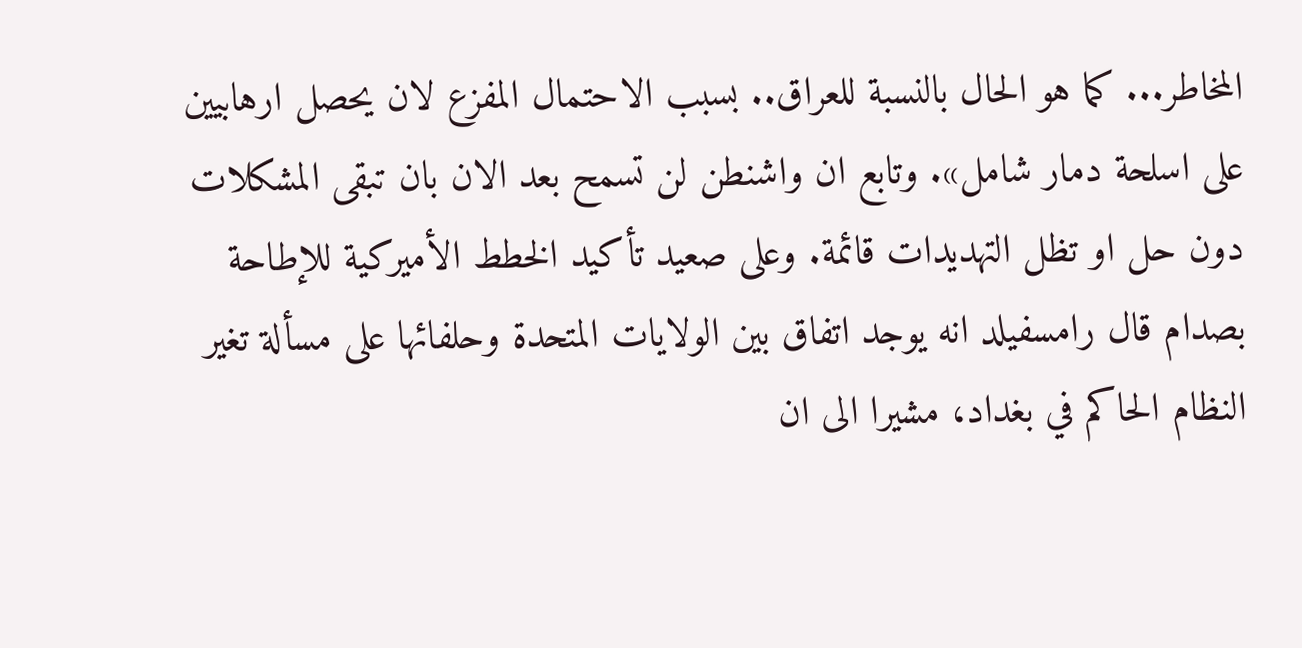المخاطر... كما هو الحال بالنسبة للعراق.. بسبب الاحتمال المفزع لان يحصل ارهابيين على اسلحة دمار شامل». وتابع ان واشنطن لن تسمح بعد الان بان تبقى المشكلات دون حل او تظل التهديدات قائمة. وعلى صعيد تأكيد الخطط الأميركية للإطاحة بصدام قال رامسفيلد انه يوجد اتفاق بين الولايات المتحدة وحلفائها على مسألة تغير النظام الحاكم في بغداد، مشيرا الى ان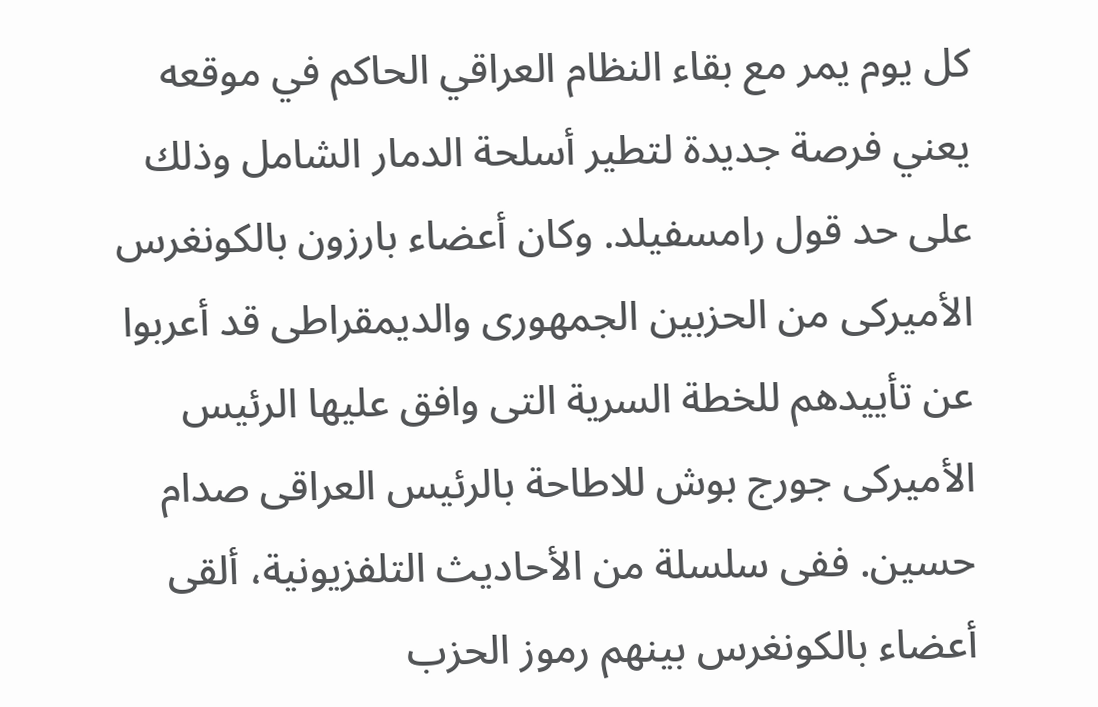كل يوم يمر مع بقاء النظام العراقي الحاكم في موقعه يعني فرصة جديدة لتطير أسلحة الدمار الشامل وذلك على حد قول رامسفيلد. وكان أعضاء بارزون بالكونغرس الأميركى من الحزبين الجمهورى والديمقراطى قد أعربوا عن تأييدهم للخطة السرية التى وافق عليها الرئيس الأميركى جورج بوش للاطاحة بالرئيس العراقى صدام حسين. ففى سلسلة من الأحاديث التلفزيونية، ألقى أعضاء بالكونغرس بينهم رموز الحزب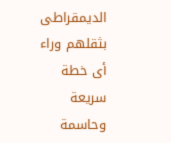الديمقراطى بثقلهم وراء أى خطة سريعة وحاسمة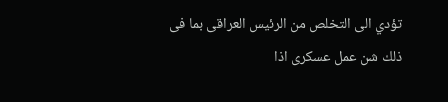تؤدي الى التخلص من الرئيس العراقى بما فى ذلك شن عمل عسكرى اذا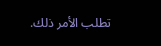تطلب الأمر ذلك.